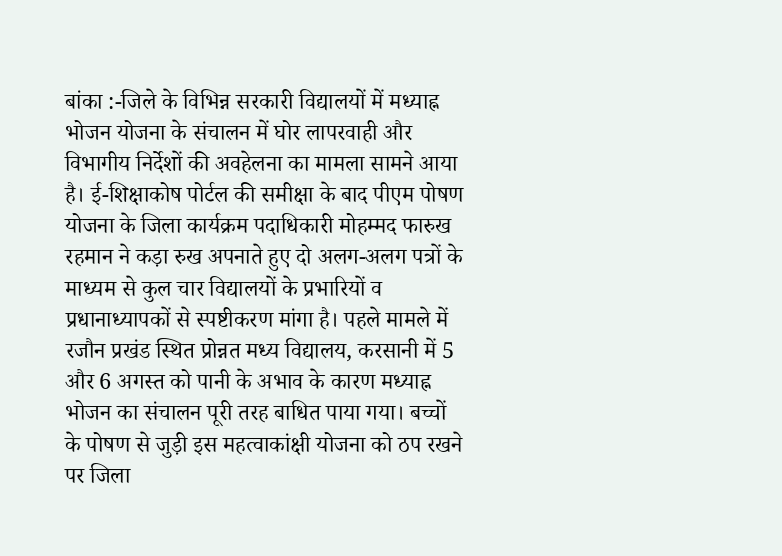बांका :-जिले के विभिन्न सरकारी विद्यालयों में मध्याह्न भोजन योजना के संचालन में घोर लापरवाही और विभागीय निर्देशों की अवहेलना का मामला सामने आया है। ई-शिक्षाकोष पोर्टल की समीक्षा के बाद पीएम पोषण योजना के जिला कार्यक्रम पदाधिकारी मोहम्मद फारुख रहमान ने कड़ा रुख अपनाते हुए दो अलग-अलग पत्रों के माध्यम से कुल चार विद्यालयों के प्रभारियों व प्रधानाध्यापकों से स्पष्टीकरण मांगा है। पहले मामले में रजौन प्रखंड स्थित प्रोन्नत मध्य विद्यालय, करसानी में 5 और 6 अगस्त को पानी के अभाव के कारण मध्याह्न भोजन का संचालन पूरी तरह बाधित पाया गया। बच्चों के पोषण से जुड़ी इस महत्वाकांक्षी योजना को ठप रखने पर जिला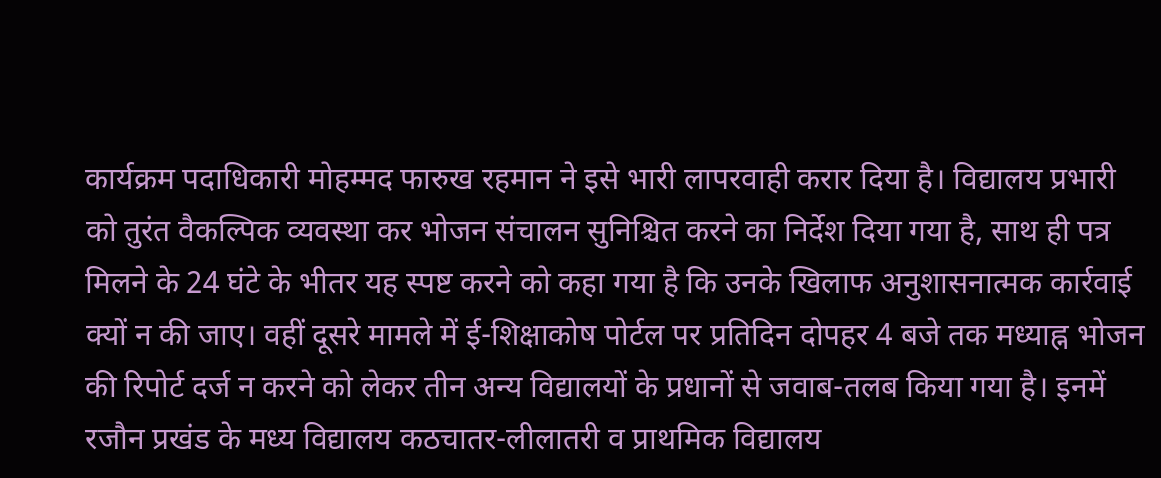कार्यक्रम पदाधिकारी मोहम्मद फारुख रहमान ने इसे भारी लापरवाही करार दिया है। विद्यालय प्रभारी को तुरंत वैकल्पिक व्यवस्था कर भोजन संचालन सुनिश्चित करने का निर्देश दिया गया है, साथ ही पत्र मिलने के 24 घंटे के भीतर यह स्पष्ट करने को कहा गया है कि उनके खिलाफ अनुशासनात्मक कार्रवाई क्यों न की जाए। वहीं दूसरे मामले में ई-शिक्षाकोष पोर्टल पर प्रतिदिन दोपहर 4 बजे तक मध्याह्न भोजन की रिपोर्ट दर्ज न करने को लेकर तीन अन्य विद्यालयों के प्रधानों से जवाब-तलब किया गया है। इनमें रजौन प्रखंड के मध्य विद्यालय कठचातर-लीलातरी व प्राथमिक विद्यालय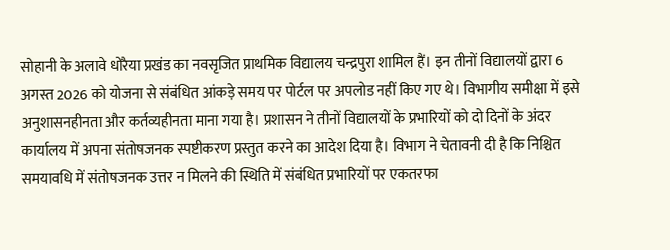सोहानी के अलावे धोरैया प्रखंड का नवसृजित प्राथमिक विद्यालय चन्द्रपुरा शामिल हैं। इन तीनों विद्यालयों द्वारा 6 अगस्त 2026 को योजना से संबंधित आंकड़े समय पर पोर्टल पर अपलोड नहीं किए गए थे। विभागीय समीक्षा में इसे अनुशासनहीनता और कर्तव्यहीनता माना गया है। प्रशासन ने तीनों विद्यालयों के प्रभारियों को दो दिनों के अंदर कार्यालय में अपना संतोषजनक स्पष्टीकरण प्रस्तुत करने का आदेश दिया है। विभाग ने चेतावनी दी है कि निश्चित समयावधि में संतोषजनक उत्तर न मिलने की स्थिति में संबंधित प्रभारियों पर एकतरफा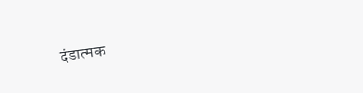दंडात्मक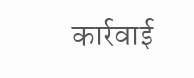कार्रवाई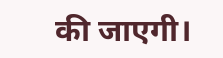की जाएगी।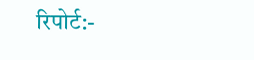रिपोर्ट:-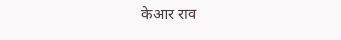केआर राव